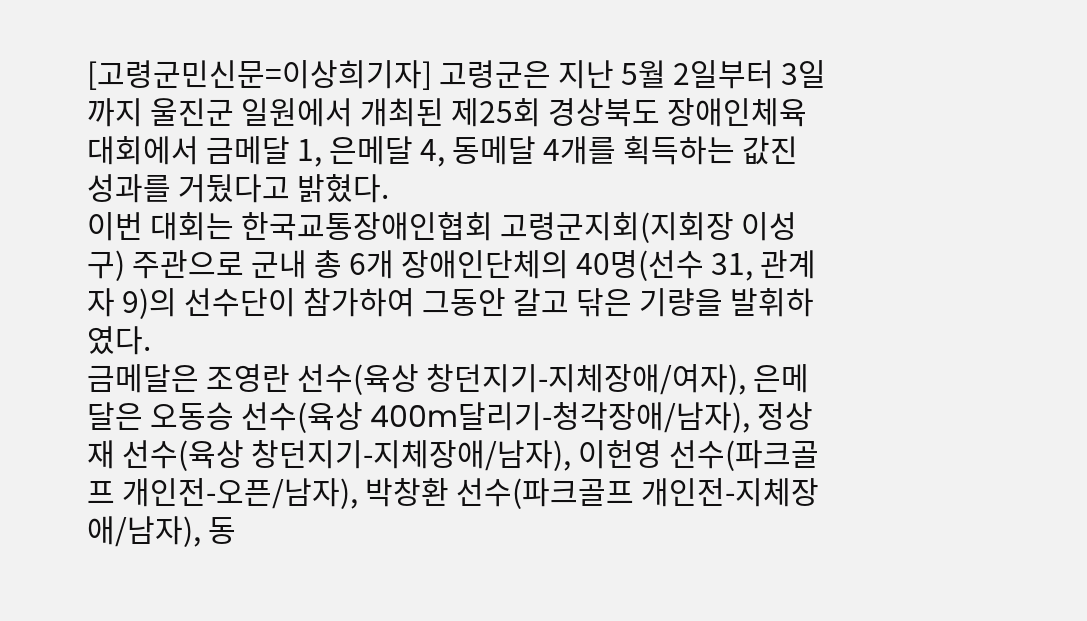[고령군민신문=이상희기자] 고령군은 지난 5월 2일부터 3일까지 울진군 일원에서 개최된 제25회 경상북도 장애인체육대회에서 금메달 1, 은메달 4, 동메달 4개를 획득하는 값진 성과를 거뒀다고 밝혔다.
이번 대회는 한국교통장애인협회 고령군지회(지회장 이성구) 주관으로 군내 총 6개 장애인단체의 40명(선수 31, 관계자 9)의 선수단이 참가하여 그동안 갈고 닦은 기량을 발휘하였다.
금메달은 조영란 선수(육상 창던지기-지체장애/여자), 은메달은 오동승 선수(육상 400m달리기-청각장애/남자), 정상재 선수(육상 창던지기-지체장애/남자), 이헌영 선수(파크골프 개인전-오픈/남자), 박창환 선수(파크골프 개인전-지체장애/남자), 동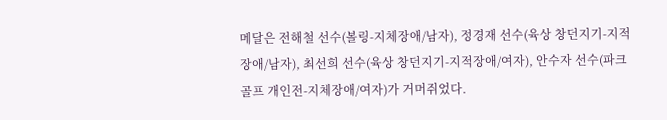메달은 전해철 선수(볼링-지체장애/남자), 정경재 선수(육상 창던지기-지적장애/남자), 최선희 선수(육상 창던지기-지적장애/여자), 안수자 선수(파크골프 개인전-지체장애/여자)가 거머쥐었다.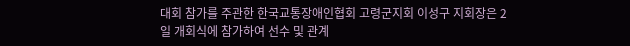대회 참가를 주관한 한국교통장애인협회 고령군지회 이성구 지회장은 2일 개회식에 참가하여 선수 및 관계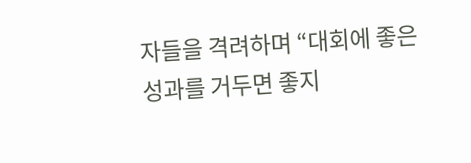자들을 격려하며 “대회에 좋은 성과를 거두면 좋지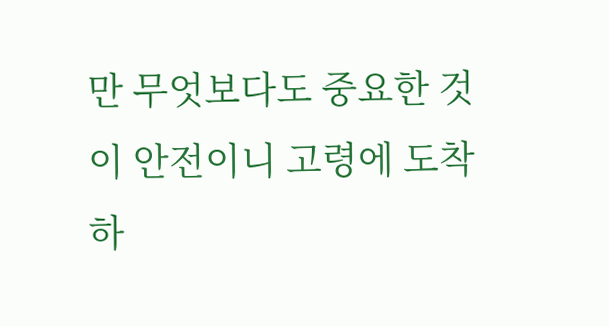만 무엇보다도 중요한 것이 안전이니 고령에 도착하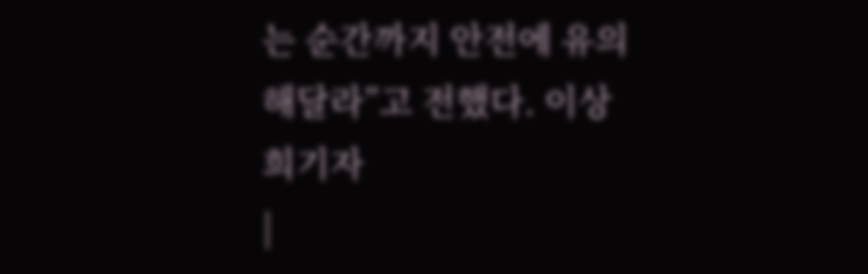는 순간까지 안전에 유의해달라”고 전했다. 이상희기자
|